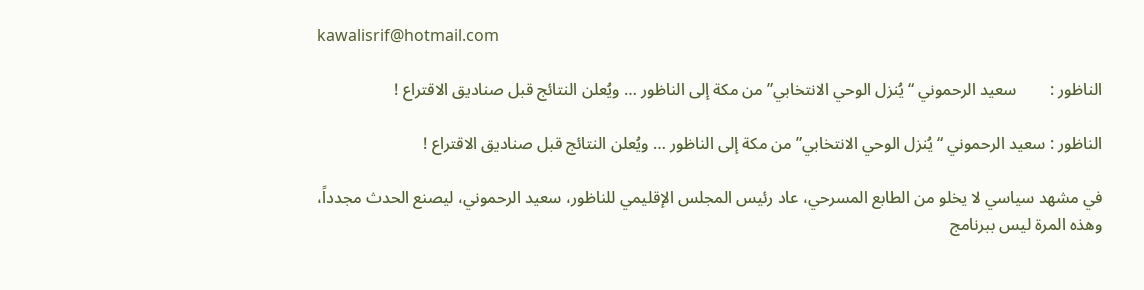kawalisrif@hotmail.com

الناظور :        سعيد الرحموني “يُنزل الوحي الانتخابي” من مكة إلى الناظور … ويُعلن النتائج قبل صناديق الاقتراع !

الناظور : سعيد الرحموني “يُنزل الوحي الانتخابي” من مكة إلى الناظور … ويُعلن النتائج قبل صناديق الاقتراع !

في مشهد سياسي لا يخلو من الطابع المسرحي، عاد رئيس المجلس الإقليمي للناظور، سعيد الرحموني، ليصنع الحدث مجدداً، وهذه المرة ليس ببرنامج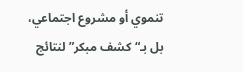تنموي أو مشروع اجتماعي، بل بـ“كشف مبكر” لنتائج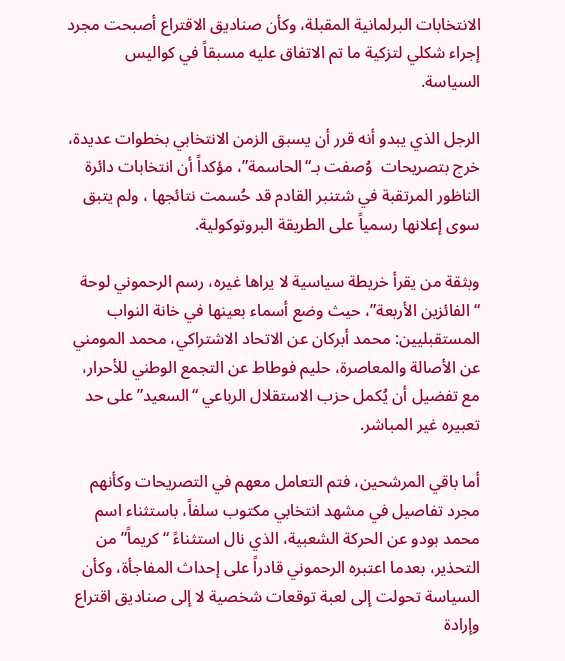الانتخابات البرلمانية المقبلة، وكأن صناديق الاقتراع أصبحت مجرد إجراء شكلي لتزكية ما تم الاتفاق عليه مسبقاً في كواليس السياسة.

الرجل الذي يبدو أنه قرر أن يسبق الزمن الانتخابي بخطوات عديدة، خرج بتصريحات  وُصفت بـ“الحاسمة”، مؤكداً أن انتخابات دائرة الناظور المرتقبة في شتنبر القادم قد حُسمت نتائجها ، ولم يتبق سوى إعلانها رسمياً على الطريقة البروتوكولية.

وبثقة من يقرأ خريطة سياسية لا يراها غيره، رسم الرحموني لوحة “الفائزين الأربعة”، حيث وضع أسماء بعينها في خانة النواب المستقبليين: محمد أبركان عن الاتحاد الاشتراكي، محمد المومني عن الأصالة والمعاصرة، حليم فوطاط عن التجمع الوطني للأحرار، مع تفضيل أن يُكمل حزب الاستقلال الرباعي “السعيد” على حد تعبيره غير المباشر.

أما باقي المرشحين، فتم التعامل معهم في التصريحات وكأنهم مجرد تفاصيل في مشهد انتخابي مكتوب سلفاً، باستثناء اسم محمد بودو عن الحركة الشعبية، الذي نال استثناءً “كريماً” من التحذير، بعدما اعتبره الرحموني قادراً على إحداث المفاجأة، وكأن السياسة تحولت إلى لعبة توقعات شخصية لا إلى صناديق اقتراع وإرادة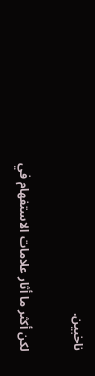ناخبين.

لكن أكثر ما أثار علامات الاستفهام في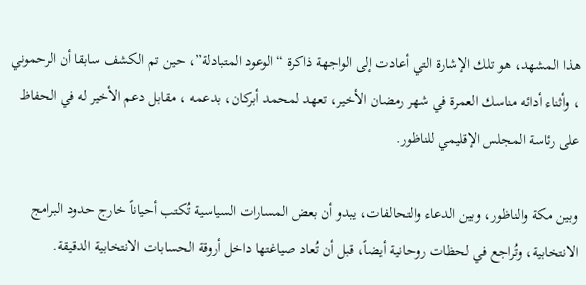هذا المشهد، هو تلك الإشارة التي أعادت إلى الواجهة ذاكرة “الوعود المتبادلة”، حين تم الكشف سابقا أن الرحموني ، وأثناء أدائه مناسك العمرة في شهر رمضان الأخير، تعهد لمحمد أبركان، بدعمه ، مقابل دعم الأخير له في الحفاظ على رئاسة المجلس الإقليمي للناظور.

وبين مكة والناظور، وبين الدعاء والتحالفات، يبدو أن بعض المسارات السياسية تُكتب أحياناً خارج حدود البرامج الانتخابية، وتُراجع في لحظات روحانية أيضاً، قبل أن تُعاد صياغتها داخل أروقة الحسابات الانتخابية الدقيقة.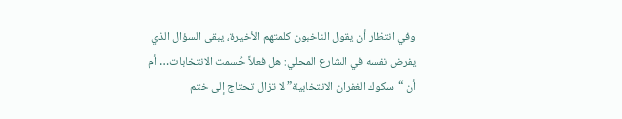وفي انتظار أن يقول الناخبون كلمتهم الأخيرة، يبقى السؤال الذي يفرض نفسه في الشارع المحلي: هل فعلاً حُسمت الانتخابات… أم أن “سكوك الغفران الانتخابية” لا تزال تحتاج إلى ختم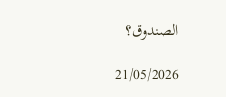الصندوق؟

21/05/2026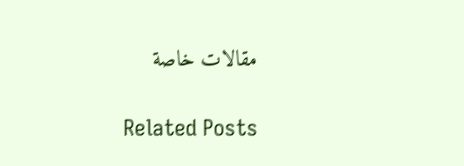مقالات خاصة

Related Posts